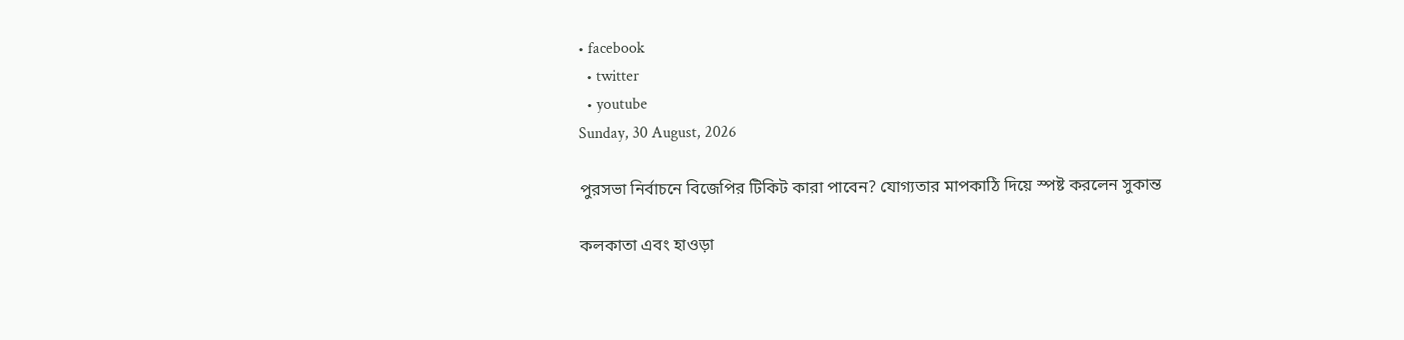• facebook
  • twitter
  • youtube
Sunday, 30 August, 2026

পুরসভা নির্বাচনে বিজেপির টিকিট কারা পাবেন? যোগ্যতার মাপকাঠি দিয়ে স্পষ্ট করলেন সুকান্ত

কলকাতা এবং হাওড়া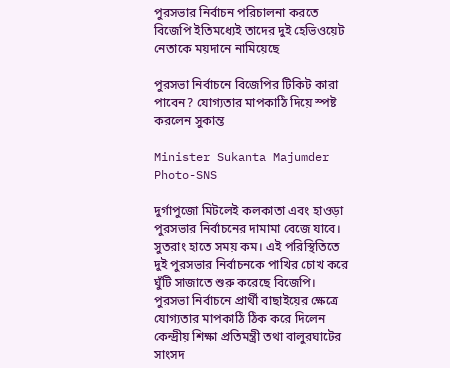পুরসভার নির্বাচন পরিচালনা করতে বিজেপি ইতিমধ্যেই তাদের দুই হেভিওয়েট নেতাকে ময়দানে নামিয়েছে

পুরসভা নির্বাচনে বিজেপির টিকিট কারা পাবেন? যোগ্যতার মাপকাঠি দিয়ে স্পষ্ট করলেন সুকান্ত

Minister Sukanta Majumder Photo-SNS

দুর্গাপুজো মিটলেই কলকাতা এবং হাওড়া পুরসভার নির্বাচনের দামামা বেজে যাবে। সুতরাং হাতে সময় কম। এই পরিস্থিতিতে দুই পুরসভার নির্বাচনকে পাখির চোখ করে ঘুঁটি সাজাতে শুরু করেছে বিজেপি। পুরসভা নির্বাচনে প্রার্থী বাছাইয়ের ক্ষেত্রে যোগ্যতার মাপকাঠি ঠিক করে দিলেন কেন্দ্রীয় শিক্ষা প্রতিমন্ত্রী তথা বালুরঘাটের সাংসদ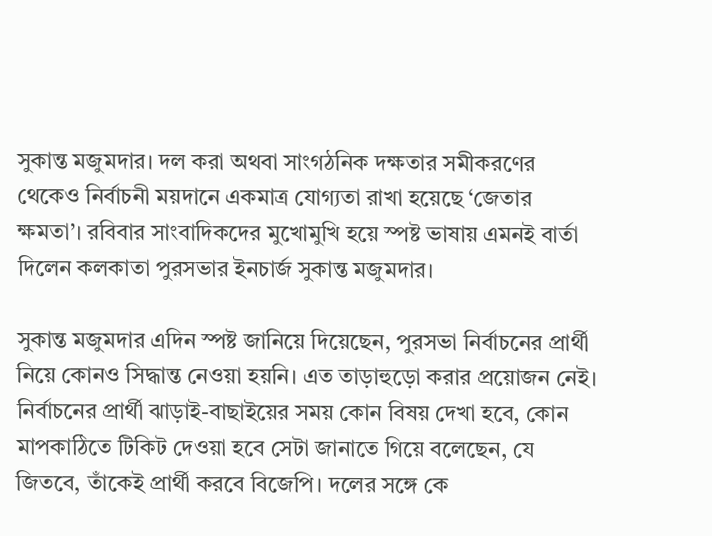সুকান্ত মজুমদার। দল করা অথবা সাংগঠনিক দক্ষতার সমীকরণের থেকেও নির্বাচনী ময়দানে একমাত্র যোগ্যতা রাখা হয়েছে ‘জেতার ক্ষমতা’। রবিবার সাংবাদিকদের মুখোমুখি হয়ে স্পষ্ট ভাষায় এমনই বার্তা দিলেন কলকাতা পুরসভার ইনচার্জ সুকান্ত মজুমদার।

সুকান্ত মজুমদার এদিন স্পষ্ট জানিয়ে দিয়েছেন, পুরসভা নির্বাচনের প্রার্থী নিয়ে কোনও সিদ্ধান্ত নেওয়া হয়নি। এত তাড়াহুড়ো করার প্রয়োজন নেই। নির্বাচনের প্রার্থী ঝাড়াই-বাছাইয়ের সময় কোন বিষয় দেখা হবে, কোন মাপকাঠিতে টিকিট দেওয়া হবে সেটা জানাতে গিয়ে বলেছেন, যে জিতবে, তাঁকেই প্রার্থী করবে বিজেপি। দলের সঙ্গে কে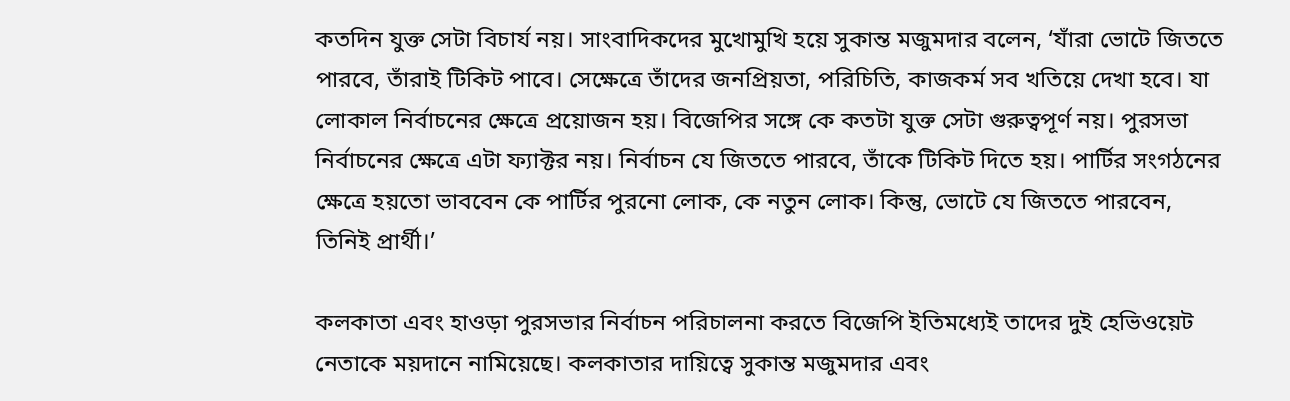কতদিন যুক্ত সেটা বিচার্য নয়। সাংবাদিকদের মুখোমুখি হয়ে সুকান্ত মজুমদার বলেন, ‘যাঁরা ভোটে জিততে পারবে, তাঁরাই টিকিট পাবে। সেক্ষেত্রে তাঁদের জনপ্রিয়তা, পরিচিতি, কাজকর্ম সব খতিয়ে দেখা হবে। যা লোকাল নির্বাচনের ক্ষেত্রে প্রয়োজন হয়। বিজেপির সঙ্গে কে কতটা যুক্ত সেটা গুরুত্বপূর্ণ নয়। পুরসভা নির্বাচনের ক্ষেত্রে এটা ফ্যাক্টর নয়। নির্বাচন যে জিততে পারবে, তাঁকে টিকিট দিতে হয়। পার্টির সংগঠনের ক্ষেত্রে হয়তো ভাববেন কে পার্টির পুরনো লোক, কে নতুন লোক। কিন্তু, ভোটে যে জিততে পারবেন, তিনিই প্রার্থী।’

কলকাতা এবং হাওড়া পুরসভার নির্বাচন পরিচালনা করতে বিজেপি ইতিমধ্যেই তাদের দুই হেভিওয়েট নেতাকে ময়দানে নামিয়েছে। কলকাতার দায়িত্বে সুকান্ত মজুমদার এবং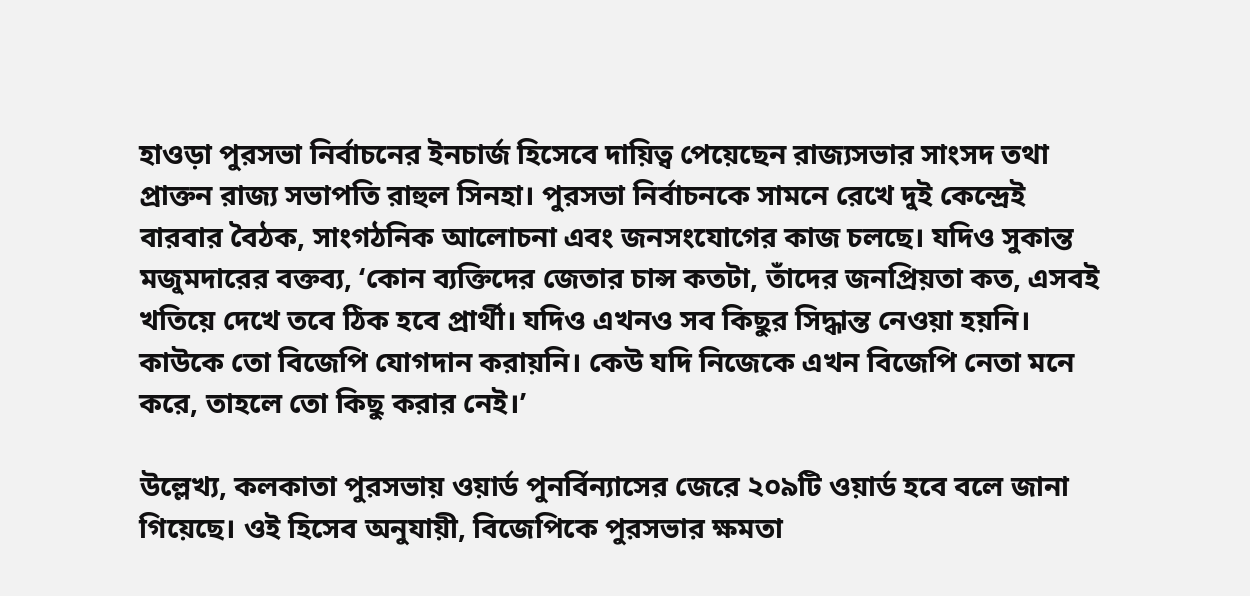হাওড়া পুরসভা নির্বাচনের ইনচার্জ হিসেবে দায়িত্ব পেয়েছেন রাজ্যসভার সাংসদ তথা প্রাক্তন রাজ্য সভাপতি রাহুল সিনহা। পুরসভা নির্বাচনকে সামনে রেখে দুই কেন্দ্রেই বারবার বৈঠক, সাংগঠনিক আলোচনা এবং জনসংযোগের কাজ চলছে। যদিও সুকান্ত মজুমদারের বক্তব্য, ‘কোন ব্যক্তিদের জেতার চান্স কতটা, তাঁদের জনপ্রিয়তা কত, এসবই খতিয়ে দেখে তবে ঠিক হবে প্রার্থী। যদিও এখনও সব কিছুর সিদ্ধান্ত নেওয়া হয়নি। কাউকে তো বিজেপি যোগদান করায়নি। কেউ যদি নিজেকে এখন বিজেপি নেতা মনে করে, তাহলে তো কিছু করার নেই।’

উল্লেখ্য, কলকাতা পুরসভায় ওয়ার্ড পুনর্বিন্যাসের জেরে ২০৯টি ওয়ার্ড হবে বলে জানা গিয়েছে। ওই হিসেব অনুযায়ী, বিজেপিকে পুরসভার ক্ষমতা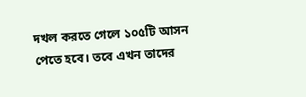দখল করতে গেলে ১০৫টি আসন পেতে হবে। তবে এখন তাদের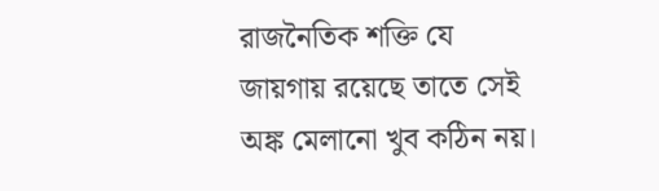রাজনৈতিক শক্তি যে জায়গায় রয়েছে তাতে সেই অঙ্ক মেলানো খুব কঠিন নয়।